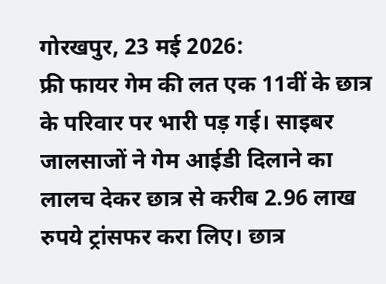गोरखपुर, 23 मई 2026:
फ्री फायर गेम की लत एक 11वीं के छात्र के परिवार पर भारी पड़ गई। साइबर जालसाजों ने गेम आईडी दिलाने का लालच देकर छात्र से करीब 2.96 लाख रुपये ट्रांसफर करा लिए। छात्र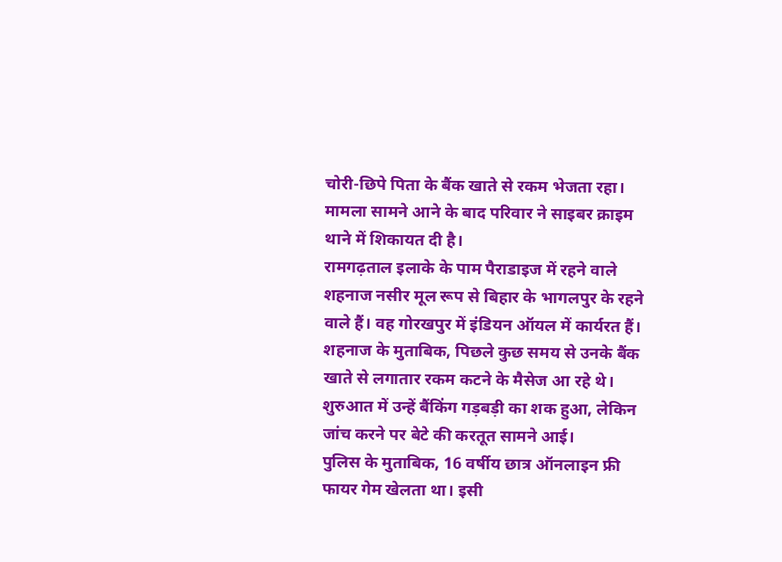चोरी-छिपे पिता के बैंक खाते से रकम भेजता रहा। मामला सामने आने के बाद परिवार ने साइबर क्राइम थाने में शिकायत दी है।
रामगढ़ताल इलाके के पाम पैराडाइज में रहने वाले शहनाज नसीर मूल रूप से बिहार के भागलपुर के रहने वाले हैं। वह गोरखपुर में इंडियन ऑयल में कार्यरत हैं। शहनाज के मुताबिक, पिछले कुछ समय से उनके बैंक खाते से लगातार रकम कटने के मैसेज आ रहे थे। शुरुआत में उन्हें बैंकिंग गड़बड़ी का शक हुआ, लेकिन जांच करने पर बेटे की करतूत सामने आई।
पुलिस के मुताबिक, 16 वर्षीय छात्र ऑनलाइन फ्री फायर गेम खेलता था। इसी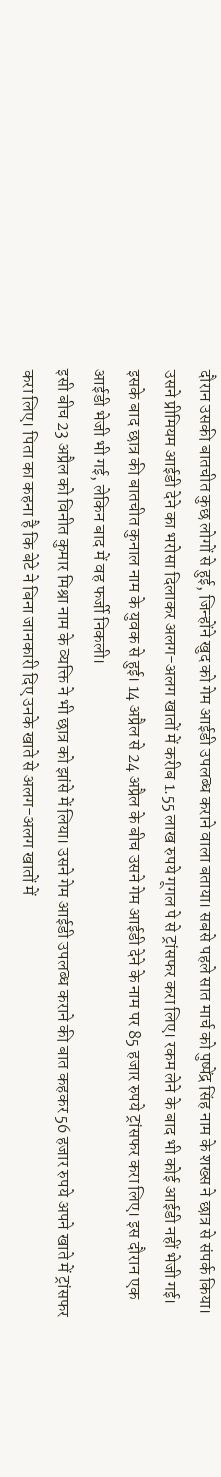दौरान उसकी बातचीत कुछ लोगों से हुई, जिन्होंने खुद को गेम आईडी उपलब्ध कराने वाला बताया। सबसे पहले सात मार्च को पुष्पेंद्र सिंह नाम के शख्स ने छात्र से संपर्क किया। उसने प्रीमियम आईडी देने का भरोसा दिलाकर अलग-अलग खातों में करीब 1.55 लाख रुपये गूगल पे से ट्रांसफर करा लिए। रकम लेने के बाद भी कोई आईडी नहीं भेजी गई।
इसके बाद छात्र की बातचीत कुनाल नाम के युवक से हुई। 14 अप्रैल से 24 अप्रैल के बीच उसने गेम आईडी देने के नाम पर 85 हजार रुपये ट्रांसफर करा लिए। इस दौरान एक आईडी भेजी भी गई, लेकिन बाद में वह फर्जी निकली।
इसी बीच 23 अप्रैल को विनीत कुमार मिश्रा नाम के व्यक्ति ने भी छात्र को झांसे में लिया। उसने गेम आईडी उपलब्ध कराने की बात कहकर 56 हजार रुपये अपने खाते में ट्रांसफर करा लिए। पिता का कहना है कि बेटे ने बिना जानकारी दिए उनके खाते से अलग-अलग खातों में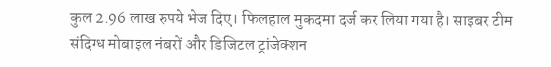कुल 2.96 लाख रुपये भेज दिए। फिलहाल मुकदमा दर्ज कर लिया गया है। साइबर टीम संदिग्ध मोबाइल नंबरों और डिजिटल ट्रांजेक्शन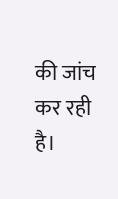की जांच कर रही है।